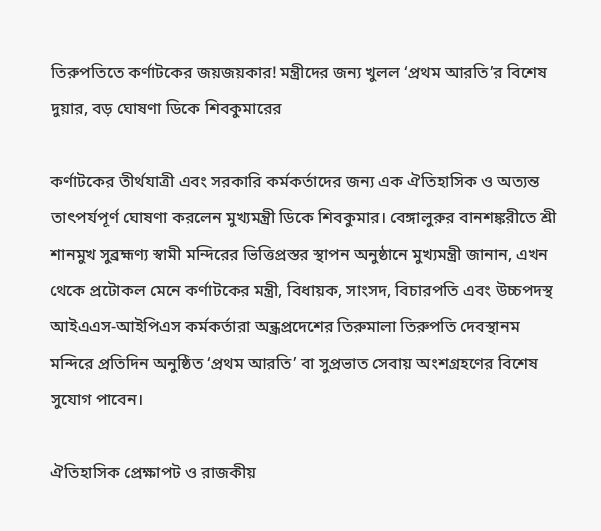তিরুপতিতে কর্ণাটকের জয়জয়কার! মন্ত্রীদের জন্য খুলল ‘প্রথম আরতি’র বিশেষ দুয়ার, বড় ঘোষণা ডিকে শিবকুমারের

কর্ণাটকের তীর্থযাত্রী এবং সরকারি কর্মকর্তাদের জন্য এক ঐতিহাসিক ও অত্যন্ত তাৎপর্যপূর্ণ ঘোষণা করলেন মুখ্যমন্ত্রী ডিকে শিবকুমার। বেঙ্গালুরুর বানশঙ্করীতে শ্রী শানমুখ সুব্রহ্মণ্য স্বামী মন্দিরের ভিত্তিপ্রস্তর স্থাপন অনুষ্ঠানে মুখ্যমন্ত্রী জানান, এখন থেকে প্রটোকল মেনে কর্ণাটকের মন্ত্রী, বিধায়ক, সাংসদ, বিচারপতি এবং উচ্চপদস্থ আইএএস-আইপিএস কর্মকর্তারা অন্ধ্রপ্রদেশের তিরুমালা তিরুপতি দেবস্থানম মন্দিরে প্রতিদিন অনুষ্ঠিত ‘প্রথম আরতি’ বা সুপ্রভাত সেবায় অংশগ্রহণের বিশেষ সুযোগ পাবেন।

ঐতিহাসিক প্রেক্ষাপট ও রাজকীয়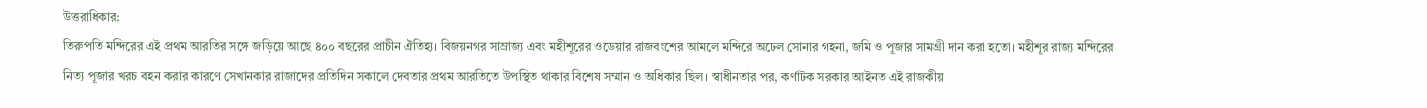উত্তরাধিকার:
তিরুপতি মন্দিরের এই প্রথম আরতির সঙ্গে জড়িয়ে আছে ৪০০ বছরের প্রাচীন ঐতিহ্য। বিজয়নগর সাম্রাজ্য এবং মহীশূরের ওডেয়ার রাজবংশের আমলে মন্দিরে অঢেল সোনার গহনা, জমি ও পূজার সামগ্রী দান করা হতো। মহীশূর রাজ্য মন্দিরের নিত্য পূজার খরচ বহন করার কারণে সেখানকার রাজাদের প্রতিদিন সকালে দেবতার প্রথম আরতিতে উপস্থিত থাকার বিশেষ সম্মান ও অধিকার ছিল। স্বাধীনতার পর, কর্ণাটক সরকার আইনত এই রাজকীয়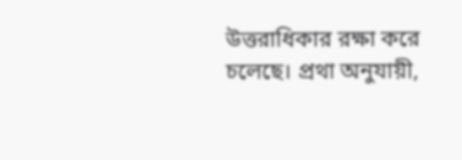উত্তরাধিকার রক্ষা করে চলেছে। প্রথা অনুযায়ী,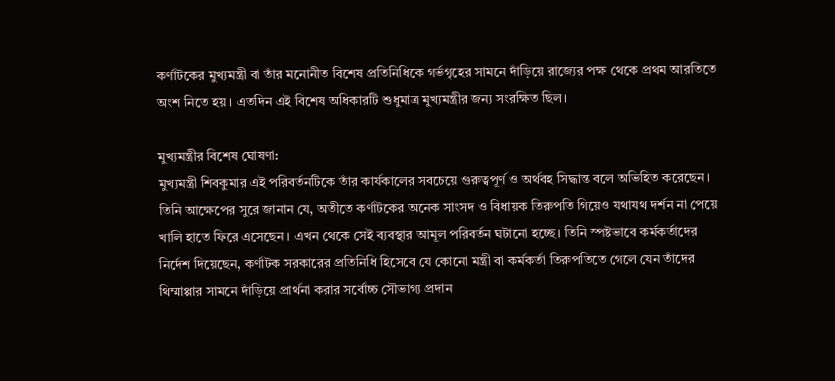কর্ণাটকের মুখ্যমন্ত্রী বা তাঁর মনোনীত বিশেষ প্রতিনিধিকে গর্ভগৃহের সামনে দাঁড়িয়ে রাজ্যের পক্ষ থেকে প্রথম আরতিতে অংশ নিতে হয়। এতদিন এই বিশেষ অধিকারটি শুধুমাত্র মুখ্যমন্ত্রীর জন্য সংরক্ষিত ছিল।

মুখ্যমন্ত্রীর বিশেষ ঘোষণা:
মুখ্যমন্ত্রী শিবকুমার এই পরিবর্তনটিকে তাঁর কার্যকালের সবচেয়ে গুরুত্বপূর্ণ ও অর্থবহ সিদ্ধান্ত বলে অভিহিত করেছেন। তিনি আক্ষেপের সুরে জানান যে, অতীতে কর্ণাটকের অনেক সাংসদ ও বিধায়ক তিরুপতি গিয়েও যথাযথ দর্শন না পেয়ে খালি হাতে ফিরে এসেছেন। এখন থেকে সেই ব্যবস্থার আমূল পরিবর্তন ঘটানো হচ্ছে। তিনি স্পষ্টভাবে কর্মকর্তাদের নির্দেশ দিয়েছেন, কর্ণাটক সরকারের প্রতিনিধি হিসেবে যে কোনো মন্ত্রী বা কর্মকর্তা তিরুপতিতে গেলে যেন তাঁদের থিম্মাপ্পার সামনে দাঁড়িয়ে প্রার্থনা করার সর্বোচ্চ সৌভাগ্য প্রদান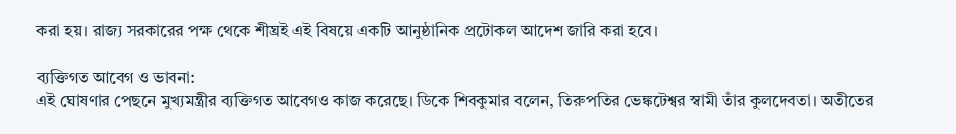করা হয়। রাজ্য সরকারের পক্ষ থেকে শীঘ্রই এই বিষয়ে একটি আনুষ্ঠানিক প্রটোকল আদেশ জারি করা হবে।

ব্যক্তিগত আবেগ ও ভাবনা:
এই ঘোষণার পেছনে মুখ্যমন্ত্রীর ব্যক্তিগত আবেগও কাজ করেছে। ডিকে শিবকুমার বলেন, তিরুপতির ভেঙ্কটেশ্বর স্বামী তাঁর কুলদেবতা। অতীতের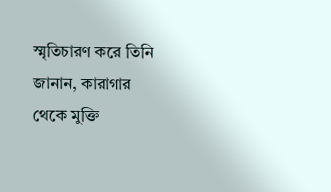স্মৃতিচারণ করে তিনি জানান, কারাগার থেকে মুক্তি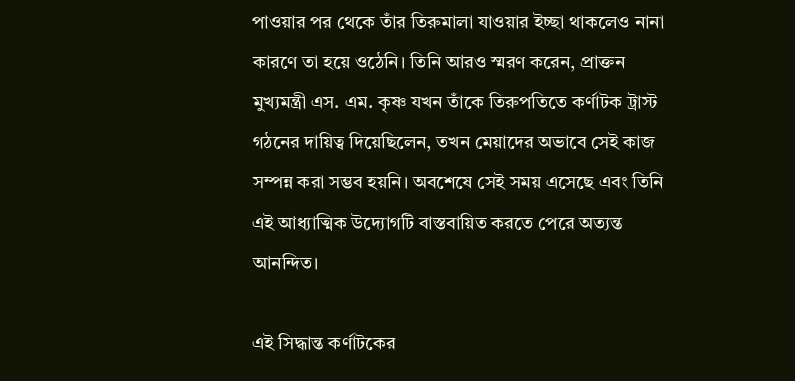পাওয়ার পর থেকে তাঁর তিরুমালা যাওয়ার ইচ্ছা থাকলেও নানা কারণে তা হয়ে ওঠেনি। তিনি আরও স্মরণ করেন, প্রাক্তন মুখ্যমন্ত্রী এস. এম. কৃষ্ণ যখন তাঁকে তিরুপতিতে কর্ণাটক ট্রাস্ট গঠনের দায়িত্ব দিয়েছিলেন, তখন মেয়াদের অভাবে সেই কাজ সম্পন্ন করা সম্ভব হয়নি। অবশেষে সেই সময় এসেছে এবং তিনি এই আধ্যাত্মিক উদ্যোগটি বাস্তবায়িত করতে পেরে অত্যন্ত আনন্দিত।

এই সিদ্ধান্ত কর্ণাটকের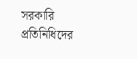সরকারি প্রতিনিধিদের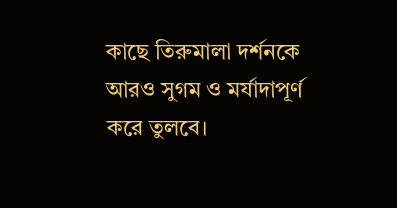কাছে তিরুমালা দর্শনকে আরও সুগম ও মর্যাদাপূর্ণ করে তুলবে।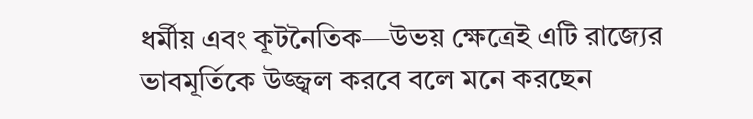ধর্মীয় এবং কূটনৈতিক—উভয় ক্ষেত্রেই এটি রাজ্যের ভাবমূর্তিকে উজ্জ্বল করবে বলে মনে করছেন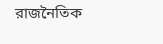রাজনৈতিক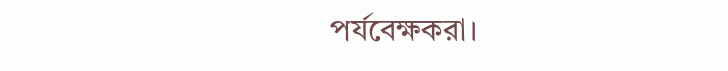পর্যবেক্ষকরা।